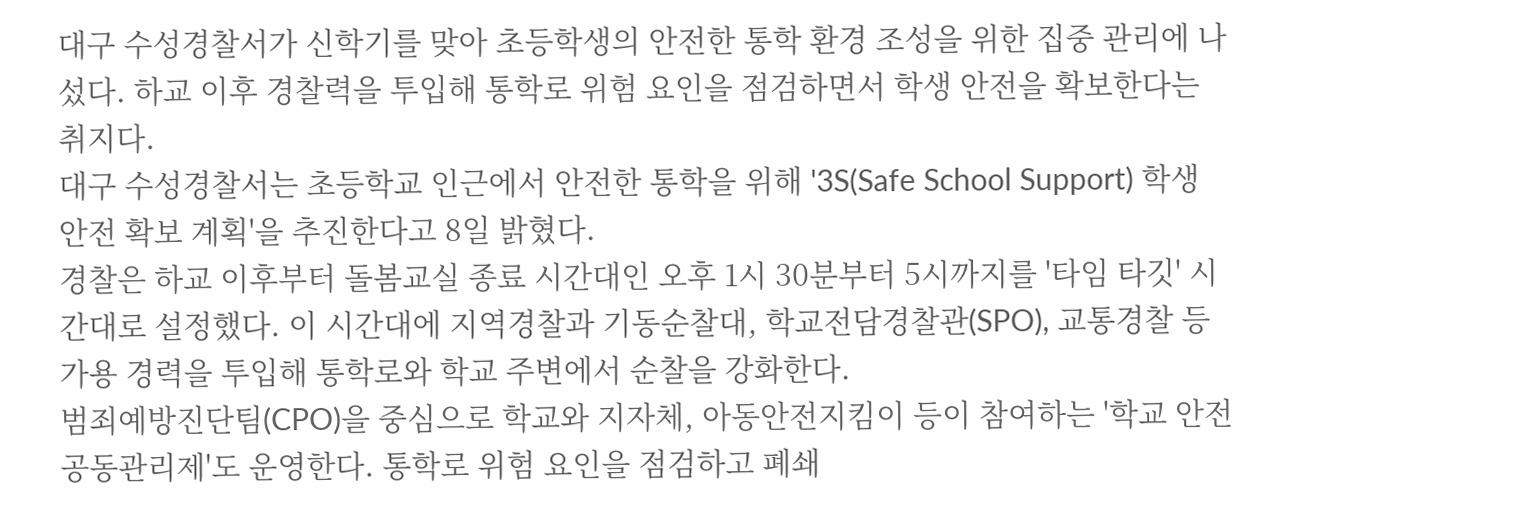대구 수성경찰서가 신학기를 맞아 초등학생의 안전한 통학 환경 조성을 위한 집중 관리에 나섰다. 하교 이후 경찰력을 투입해 통학로 위험 요인을 점검하면서 학생 안전을 확보한다는 취지다.
대구 수성경찰서는 초등학교 인근에서 안전한 통학을 위해 '3S(Safe School Support) 학생 안전 확보 계획'을 추진한다고 8일 밝혔다.
경찰은 하교 이후부터 돌봄교실 종료 시간대인 오후 1시 30분부터 5시까지를 '타임 타깃' 시간대로 설정했다. 이 시간대에 지역경찰과 기동순찰대, 학교전담경찰관(SPO), 교통경찰 등 가용 경력을 투입해 통학로와 학교 주변에서 순찰을 강화한다.
범죄예방진단팀(CPO)을 중심으로 학교와 지자체, 아동안전지킴이 등이 참여하는 '학교 안전 공동관리제'도 운영한다. 통학로 위험 요인을 점검하고 폐쇄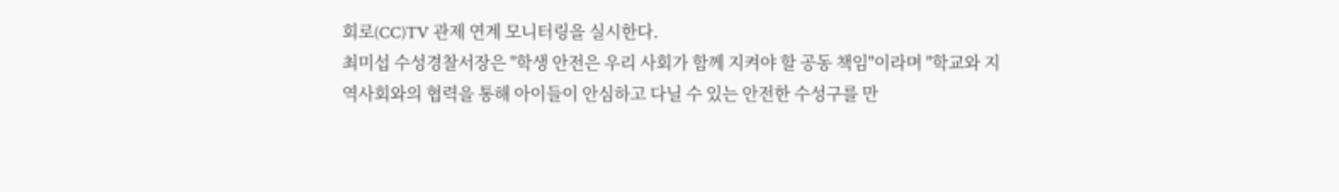회로(CC)TV 관제 연계 모니터링을 실시한다.
최미섭 수성경찰서장은 "학생 안전은 우리 사회가 함께 지켜야 할 공동 책임"이라며 "학교와 지역사회와의 협력을 통해 아이들이 안심하고 다닐 수 있는 안전한 수성구를 만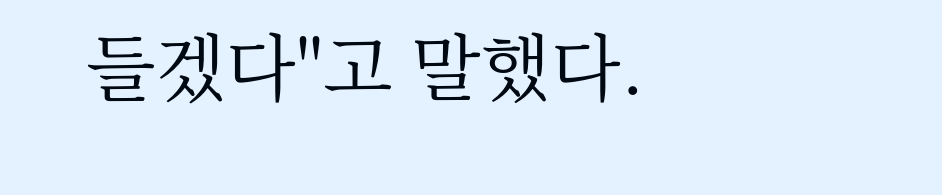들겠다"고 말했다.